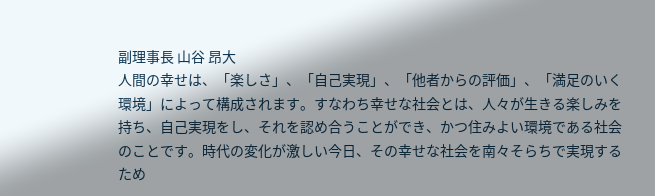副理事長 山谷 昂大
人間の幸せは、「楽しさ」、「自己実現」、「他者からの評価」、「満足のいく環境」によって構成されます。すなわち幸せな社会とは、人々が生きる楽しみを持ち、自己実現をし、それを認め合うことができ、かつ住みよい環境である社会のことです。時代の変化が激しい今日、その幸せな社会を南々そらちで実現するため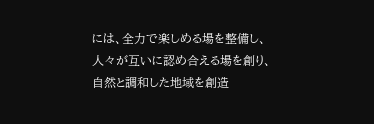には、全力で楽しめる場を整備し、人々が互いに認め合える場を創り、自然と調和した地域を創造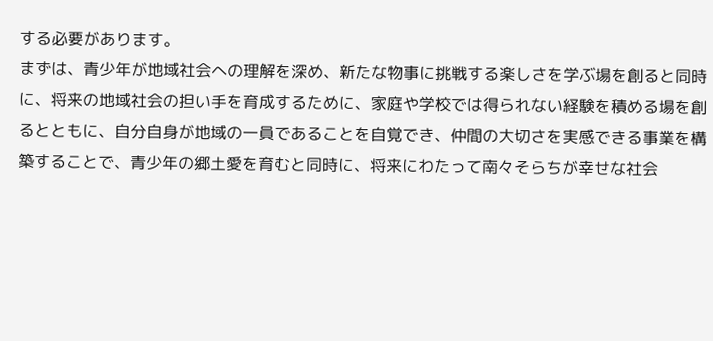する必要があります。
まずは、青少年が地域社会への理解を深め、新たな物事に挑戦する楽しさを学ぶ場を創ると同時に、将来の地域社会の担い手を育成するために、家庭や学校では得られない経験を積める場を創るとともに、自分自身が地域の一員であることを自覚でき、仲間の大切さを実感できる事業を構築することで、青少年の郷土愛を育むと同時に、将来にわたって南々そらちが幸せな社会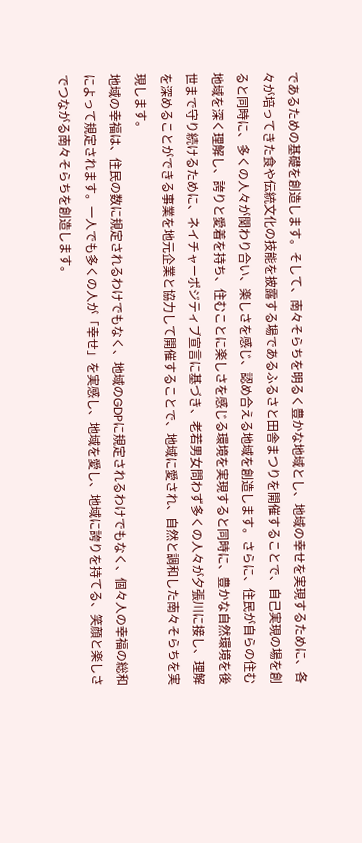であるための基礎を創造します。そして、南々そらちを明るく豊かな地域とし、地域の幸せを実現するために、各々が培ってきた食や伝統文化の技能を披露する場であるふるさと田舎まつりを開催することで、自己実現の場を創ると同時に、多くの人々が関わり合い、楽しさを感じ、認め合える地域を創造します。さらに、住民が自らの住む地域を深く理解し、誇りと愛着を持ち、住むことに楽しさを感じる環境を実現すると同時に、豊かな自然環境を後世まで守り続けるために、ネイチャーポジティブ宣言に基づき、老若男女問わず多くの人々が夕張川に接し、理解を深めることができる事業を地元企業と協力して開催することで、地域に愛され、自然と調和した南々そらちを実現します。
地域の幸福は、住民の数に規定されるわけでもなく、地域のGDPに規定されるわけでもなく、個々人の幸福の総和によって規定されます。一人でも多くの人が「幸せ」を実感し、地域を愛し、地域に誇りを持てる、笑顔と楽しさでつながる南々そらちを創造します。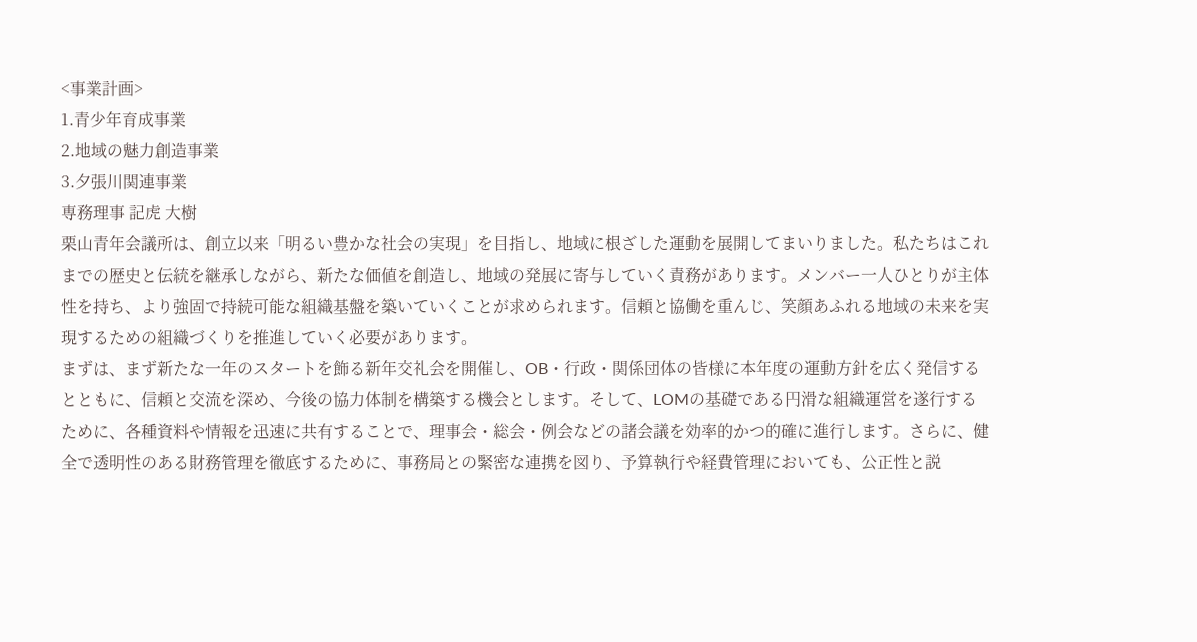<事業計画>
1.青少年育成事業
2.地域の魅力創造事業
3.夕張川関連事業
専務理事 記虎 大樹
栗山青年会議所は、創立以来「明るい豊かな社会の実現」を目指し、地域に根ざした運動を展開してまいりました。私たちはこれまでの歴史と伝統を継承しながら、新たな価値を創造し、地域の発展に寄与していく責務があります。メンバー一人ひとりが主体性を持ち、より強固で持続可能な組織基盤を築いていくことが求められます。信頼と協働を重んじ、笑顔あふれる地域の未来を実現するための組織づくりを推進していく必要があります。
まずは、まず新たな一年のスタートを飾る新年交礼会を開催し、OB・行政・関係団体の皆様に本年度の運動方針を広く発信するとともに、信頼と交流を深め、今後の協力体制を構築する機会とします。そして、LOMの基礎である円滑な組織運営を遂行するために、各種資料や情報を迅速に共有することで、理事会・総会・例会などの諸会議を効率的かつ的確に進行します。さらに、健全で透明性のある財務管理を徹底するために、事務局との緊密な連携を図り、予算執行や経費管理においても、公正性と説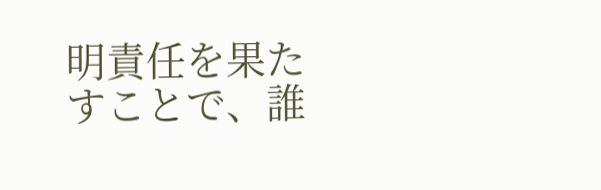明責任を果たすことで、誰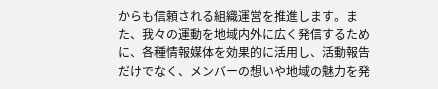からも信頼される組織運営を推進します。また、我々の運動を地域内外に広く発信するために、各種情報媒体を効果的に活用し、活動報告だけでなく、メンバーの想いや地域の魅力を発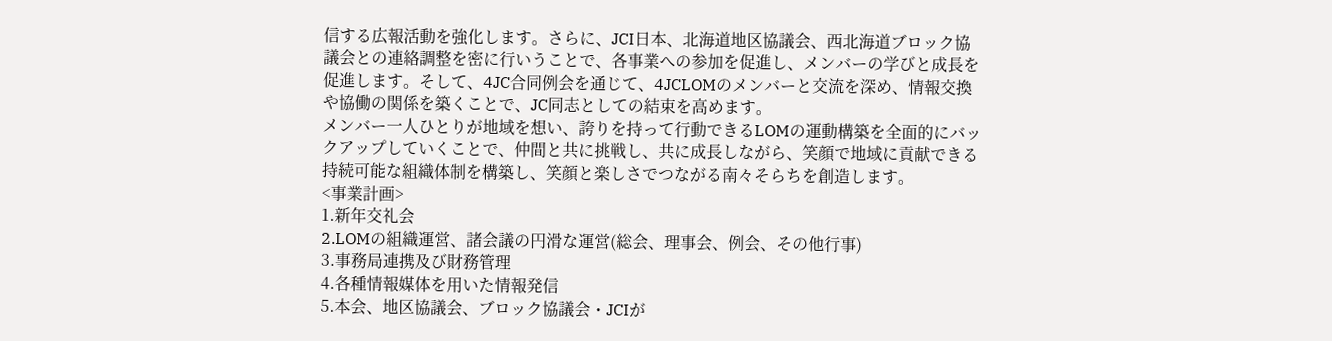信する広報活動を強化します。さらに、JCI日本、北海道地区協議会、西北海道ブロック協議会との連絡調整を密に行いうことで、各事業への参加を促進し、メンバーの学びと成長を促進します。そして、4JC合同例会を通じて、4JCLOMのメンバーと交流を深め、情報交換や協働の関係を築くことで、JC同志としての結束を高めます。
メンバー一人ひとりが地域を想い、誇りを持って行動できるLOMの運動構築を全面的にバックアップしていくことで、仲間と共に挑戦し、共に成長しながら、笑顔で地域に貢献できる持続可能な組織体制を構築し、笑顔と楽しさでつながる南々そらちを創造します。
<事業計画>
1.新年交礼会
2.LOMの組織運営、諸会議の円滑な運営(総会、理事会、例会、その他行事)
3.事務局連携及び財務管理
4.各種情報媒体を用いた情報発信
5.本会、地区協議会、ブロック協議会・JCIが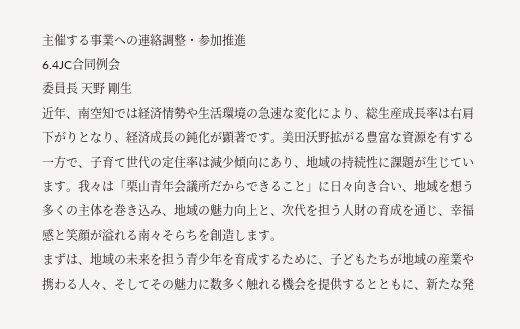主催する事業への連絡調整・参加推進
6.4JC合同例会
委員長 天野 剛生
近年、南空知では経済情勢や生活環境の急速な変化により、総生産成長率は右肩下がりとなり、経済成長の鈍化が顕著です。美田沃野拡がる豊富な資源を有する一方で、子育て世代の定住率は減少傾向にあり、地域の持続性に課題が生じています。我々は「栗山青年会議所だからできること」に日々向き合い、地域を想う多くの主体を巻き込み、地域の魅力向上と、次代を担う人財の育成を通じ、幸福感と笑顔が溢れる南々そらちを創造します。
まずは、地域の未来を担う青少年を育成するために、子どもたちが地域の産業や携わる人々、そしてその魅力に数多く触れる機会を提供するとともに、新たな発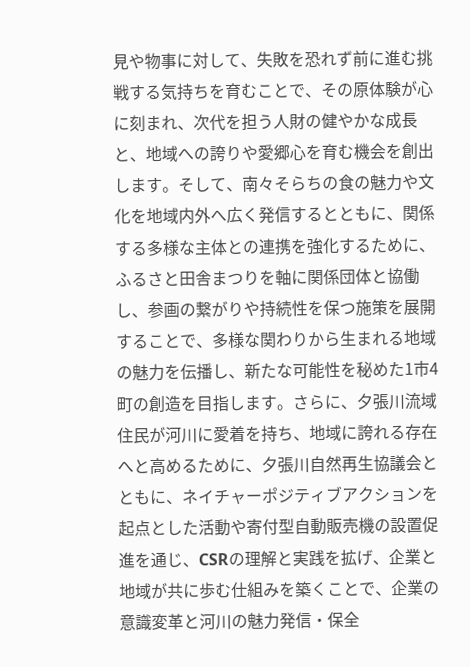見や物事に対して、失敗を恐れず前に進む挑戦する気持ちを育むことで、その原体験が心に刻まれ、次代を担う人財の健やかな成長と、地域への誇りや愛郷心を育む機会を創出します。そして、南々そらちの食の魅力や文化を地域内外へ広く発信するとともに、関係する多様な主体との連携を強化するために、ふるさと田舎まつりを軸に関係団体と協働し、参画の繋がりや持続性を保つ施策を展開することで、多様な関わりから生まれる地域の魅力を伝播し、新たな可能性を秘めた1市4町の創造を目指します。さらに、夕張川流域住民が河川に愛着を持ち、地域に誇れる存在へと高めるために、夕張川自然再生協議会とともに、ネイチャーポジティブアクションを起点とした活動や寄付型自動販売機の設置促進を通じ、CSRの理解と実践を拡げ、企業と地域が共に歩む仕組みを築くことで、企業の意識変革と河川の魅力発信・保全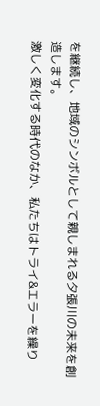を継続し、地域のシンボルとして親しまれる夕張川の未来を創造します。
激しく変化する時代のなか、私たちはトライ&エラーを繰り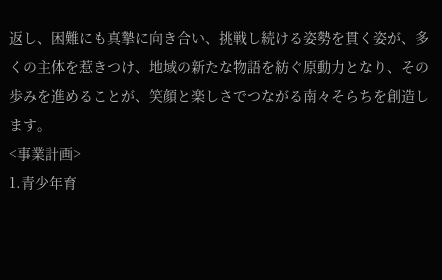返し、困難にも真摯に向き合い、挑戦し続ける姿勢を貫く姿が、多くの主体を惹きつけ、地域の新たな物語を紡ぐ原動力となり、その歩みを進めることが、笑顔と楽しさでつながる南々そらちを創造します。
<事業計画>
1.青少年育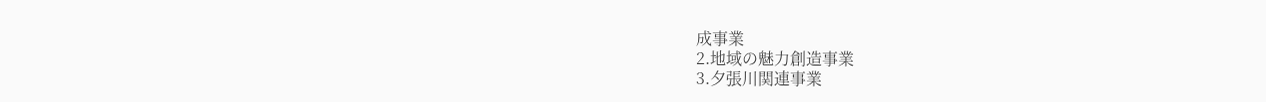成事業
2.地域の魅力創造事業
3.夕張川関連事業